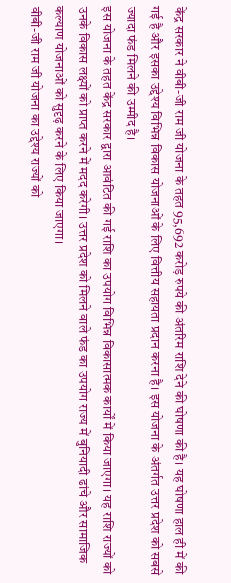केंद्र सरकार ने वीबी-जी राम जी योजना के तहत 95,692 करोड़ रुपये की अंतरिम राशि देने की घोषणा की है। यह घोषणा हाल ही में की गई है और इसका उद्देश्य विभिन्न विकास योजनाओं के लिए वित्तीय सहायता प्रदान करना है। इस योजना के अंतर्गत उत्तर प्रदेश को सबसे ज्यादा फंड मिलने की उम्मीद है।
इस योजना के तहत केंद्र सरकार द्वारा आवंटित की गई राशि का उपयोग विभिन्न विकासात्मक कार्यों में किया जाएगा। यह राशि राज्यों को उनके विकास लक्ष्यों को प्राप्त करने में मदद करेगी। उत्तर प्रदेश को मिलने वाले फंड का उपयोग राज्य में बुनियादी ढांचे और सामाजिक कल्याण योजनाओं को सुदृढ़ करने के लिए किया जाएगा।
वीबी-जी राम जी योजना का उद्देश्य राज्यों को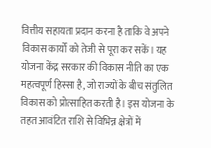वित्तीय सहायता प्रदान करना है ताकि वे अपने विकास कार्यों को तेजी से पूरा कर सकें। यह योजना केंद्र सरकार की विकास नीति का एक महत्वपूर्ण हिस्सा है, जो राज्यों के बीच संतुलित विकास को प्रोत्साहित करती है। इस योजना के तहत आवंटित राशि से विभिन्न क्षेत्रों में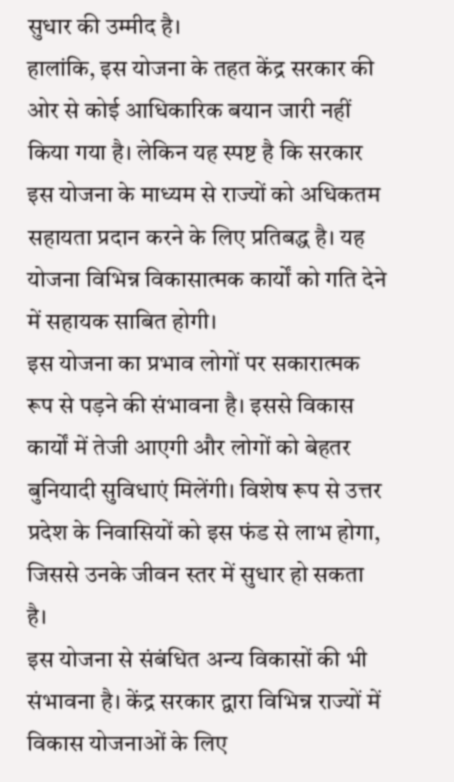सुधार की उम्मीद है।
हालांकि, इस योजना के तहत केंद्र सरकार की ओर से कोई आधिकारिक बयान जारी नहीं किया गया है। लेकिन यह स्पष्ट है कि सरकार इस योजना के माध्यम से राज्यों को अधिकतम सहायता प्रदान करने के लिए प्रतिबद्ध है। यह योजना विभिन्न विकासात्मक कार्यों को गति देने में सहायक साबित होगी।
इस योजना का प्रभाव लोगों पर सकारात्मक रूप से पड़ने की संभावना है। इससे विकास कार्यों में तेजी आएगी और लोगों को बेहतर बुनियादी सुविधाएं मिलेंगी। विशेष रूप से उत्तर प्रदेश के निवासियों को इस फंड से लाभ होगा, जिससे उनके जीवन स्तर में सुधार हो सकता है।
इस योजना से संबंधित अन्य विकासों की भी संभावना है। केंद्र सरकार द्वारा विभिन्न राज्यों में विकास योजनाओं के लिए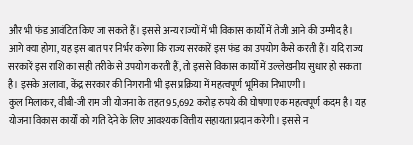और भी फंड आवंटित किए जा सकते हैं। इससे अन्य राज्यों में भी विकास कार्यों में तेजी आने की उम्मीद है।
आगे क्या होगा, यह इस बात पर निर्भर करेगा कि राज्य सरकारें इस फंड का उपयोग कैसे करती हैं। यदि राज्य सरकारें इस राशि का सही तरीके से उपयोग करती हैं, तो इससे विकास कार्यों में उल्लेखनीय सुधार हो सकता है। इसके अलावा, केंद्र सरकार की निगरानी भी इस प्रक्रिया में महत्वपूर्ण भूमिका निभाएगी।
कुल मिलाकर, वीबी-जी राम जी योजना के तहत 95,692 करोड़ रुपये की घोषणा एक महत्वपूर्ण कदम है। यह योजना विकास कार्यों को गति देने के लिए आवश्यक वित्तीय सहायता प्रदान करेगी। इससे न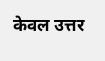केवल उत्तर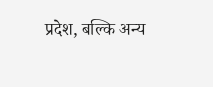प्रदेश, बल्कि अन्य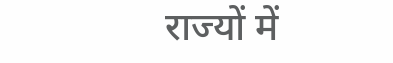राज्यों में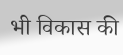भी विकास की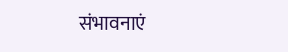संभावनाएं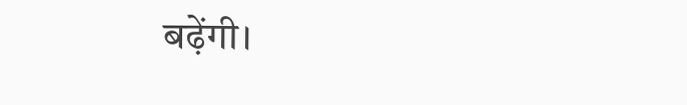बढ़ेंगी।